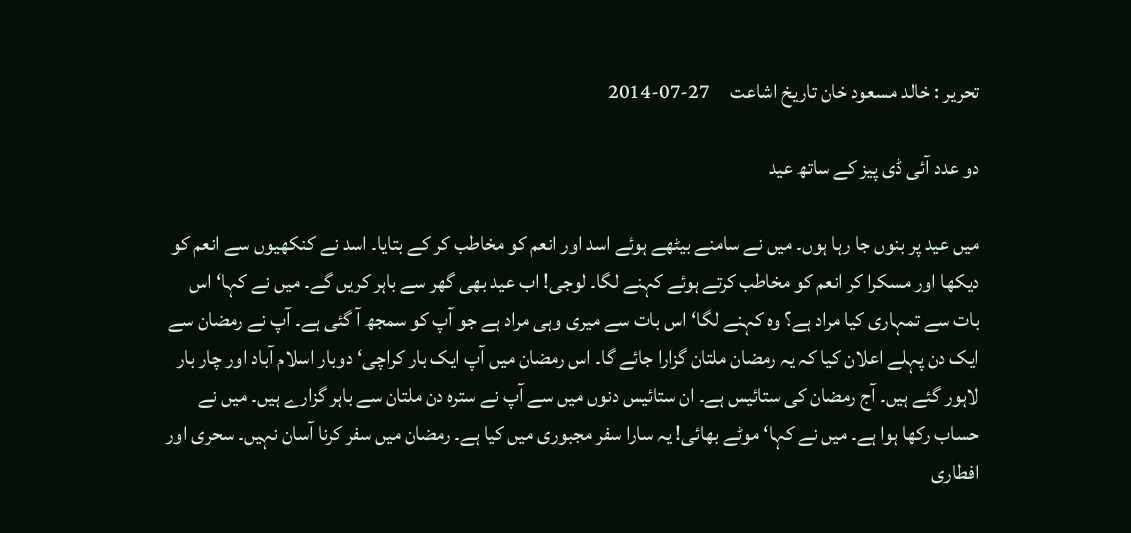تحریر : خالد مسعود خان تاریخ اشاعت     27-07-2014

دو عدد آئی ڈی پیز کے ساتھ عید

میں عید پر بنوں جا رہا ہوں۔ میں نے سامنے بیٹھے ہوئے اسد اور انعم کو مخاطب کر کے بتایا۔ اسد نے کنکھیوں سے انعم کو دیکھا اور مسکرا کر انعم کو مخاطب کرتے ہوئے کہنے لگا۔ لوجی! اب عید بھی گھر سے باہر کریں گے۔ میں نے کہا‘ اس بات سے تمہاری کیا مراد ہے؟ وہ کہنے لگا‘ اس بات سے میری وہی مراد ہے جو آپ کو سمجھ آ گئی ہے۔ آپ نے رمضان سے ایک دن پہلے اعلان کیا کہ یہ رمضان ملتان گزارا جائے گا۔ اس رمضان میں آپ ایک بار کراچی‘ دوبار اسلام آباد اور چار بار لاہور گئے ہیں۔ آج رمضان کی ستائیس ہے۔ ان ستائیس دنوں میں سے آپ نے سترہ دن ملتان سے باہر گزارے ہیں۔ میں نے حساب رکھا ہوا ہے۔ میں نے کہا‘ موٹے بھائی! یہ سارا سفر مجبوری میں کیا ہے۔ رمضان میں سفر کرنا آسان نہیں۔ سحری اور افطاری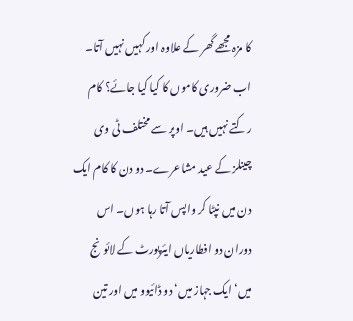کا مزہ مجھے گھر کے علاوہ اور کہیں نہیں آتا۔ اب ضروری کاموں کا کیا کیا جائے؟ کام رکتے نہیں ہیں۔ اوپر سے مختلف ٹی وی چینلز کے عید مشاعرے۔ دو دن کا کام ایک دن میں نپٹا کر واپس آتا رہا ہوں۔ اس دوران دو افطاریاں ایئرپورٹ کے لائونج میں‘ ایک جہاز میں‘ دو ڈائیوو میں اور تین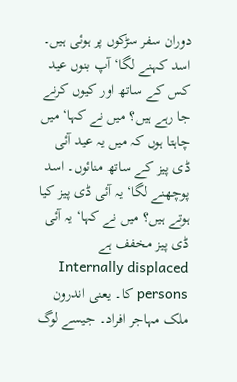دوران سفر سڑکوں پر ہوئی ہیں۔
اسد کہنے لگا‘ آپ بنوں عید کس کے ساتھ اور کیوں کرنے جا رہے ہیں؟ میں نے کہا‘ میں چاہتا ہوں کہ میں یہ عید آئی ڈی پیز کے ساتھ منائوں۔ اسد پوچھنے لگا‘ یہ آئی ڈی پیز کیا ہوتے ہیں؟ میں نے کہا‘ یہ آئی ڈی پیز مخفف ہے Internally displaced persons کا۔ یعنی اندرون ملک مہاجر افراد۔ جیسے لوگ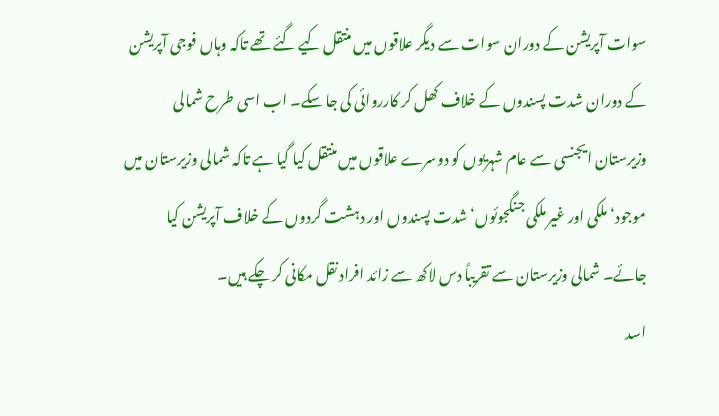سوات آپریشن کے دوران سوات سے دیگر علاقوں میں منتقل کیے گئے تھے تاکہ وہاں فوجی آپریشن کے دوران شدت پسندوں کے خلاف کھل کر کارروائی کی جا سکے۔ اب اسی طرح شمالی وزیرستان ایجنسی سے عام شہریوں کو دوسرے علاقوں میں منتقل کیا گیا ہے تاکہ شمالی وزیرستان میں موجود‘ ملکی اور غیر ملکی جنگجوئوں‘ شدت پسندوں اور دہشت گردوں کے خلاف آپریشن کیا جائے۔ شمالی وزیرستان سے تقریباً دس لاکھ سے زائد افراد نقل مکانی کر چکے ہیں۔
اسد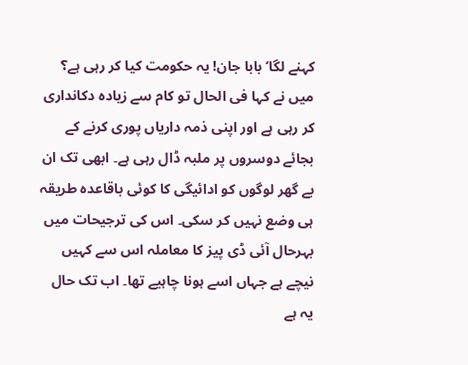کہنے لگا‘ بابا جان! یہ حکومت کیا کر رہی ہے؟ میں نے کہا فی الحال تو کام سے زیادہ دکانداری کر رہی ہے اور اپنی ذمہ داریاں پوری کرنے کے بجائے دوسروں پر ملبہ ڈال رہی ہے۔ ابھی تک ان بے گھر لوگوں کو ادائیگی کا کوئی باقاعدہ طریقہ ہی وضع نہیں کر سکی۔ اس کی ترجیحات میں بہرحال آئی ڈی پیز کا معاملہ اس سے کہیں نیچے ہے جہاں اسے ہونا چاہیے تھا۔ اب تک حال یہ ہے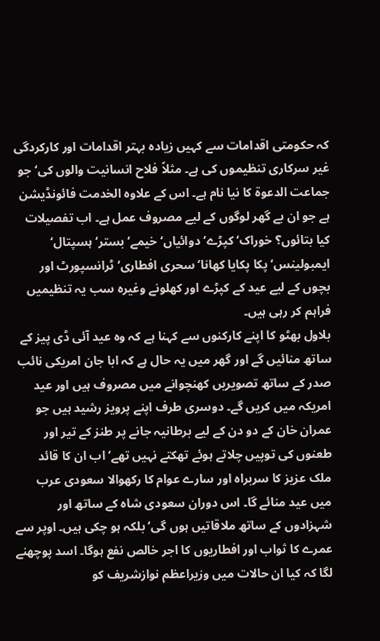کہ حکومتی اقدامات سے کہیں زیادہ بہتر اقدامات اور کارکردگی غیر سرکاری تنظیموں کی ہے۔ مثلاً فلاح انسانیت والوں کی‘ جو جماعت الدعوۃ کا نیا نام ہے۔ اس کے علاوہ الخدمت فائونڈیشن ہے جو ان بے گھر لوگوں کے لیے مصروف عمل ہے۔ اب تفصیلات کیا بتائوں؟ خوراک‘ کپڑے‘ دوائیاں‘ خیمے‘ بستر‘ ہسپتال‘ ایمبولینس‘ پکا پکایا کھانا‘ سحری افطاری‘ ٹرانسپورٹ اور بچوں کے لیے عید کے کپڑے اور کھلونے وغیرہ سب یہ تنظیمیں فراہم کر رہی ہیں۔
بلاول بھٹو کا اپنے کارکنوں سے کہنا ہے کہ وہ عید آئی ڈی پیز کے ساتھ منائیں گے اور گھر میں یہ حال ہے کہ ابا جان امریکی نائب صدر کے ساتھ تصویریں کھنچوانے میں مصروف ہیں اور عید امریکہ میں کریں گے۔ دوسری طرف اپنے پرویز رشید ہیں جو عمران خان کے دو دن کے لیے برطانیہ جانے پر طنز کے تیر اور طعنوں کی توپیں چلاتے ہوئے تھکتے نہیں تھے‘ اب ان کا قائد ملک عزیز کا سربراہ اور سارے عوام کا رکھوالا سعودی عرب میں عید منائے گا۔ اس دوران سعودی شاہ کے ساتھ اور شہزادوں کے ساتھ ملاقاتیں ہوں گی‘ بلکہ ہو چکی ہیں۔ اوپر سے عمرے کا ثواب اور افطاریوں کا اجر خالص نفع ہوگا۔ اسد پوچھنے لگا کہ کیا ان حالات میں وزیراعظم نوازشریف کو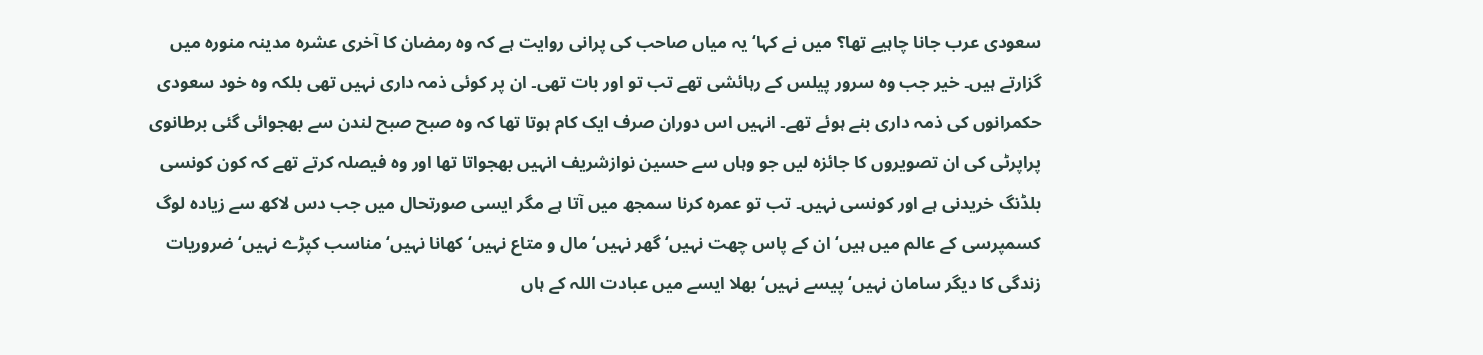سعودی عرب جانا چاہیے تھا؟ میں نے کہا‘ یہ میاں صاحب کی پرانی روایت ہے کہ وہ رمضان کا آخری عشرہ مدینہ منورہ میں گزارتے ہیں۔ خیر جب وہ سرور پیلس کے رہائشی تھے تب تو اور بات تھی۔ ان پر کوئی ذمہ داری نہیں تھی بلکہ وہ خود سعودی حکمرانوں کی ذمہ داری بنے ہوئے تھے۔ انہیں اس دوران صرف ایک کام ہوتا تھا کہ وہ صبح صبح لندن سے بھجوائی گئی برطانوی پراپرٹی کی ان تصویروں کا جائزہ لیں جو وہاں سے حسین نوازشریف انہیں بھجواتا تھا اور وہ فیصلہ کرتے تھے کہ کون کونسی بلڈنگ خریدنی ہے اور کونسی نہیں۔ تب تو عمرہ کرنا سمجھ میں آتا ہے مگر ایسی صورتحال میں جب دس لاکھ سے زیادہ لوگ کسمپرسی کے عالم میں ہیں‘ ان کے پاس چھت نہیں‘ گھر نہیں‘ مال و متاع نہیں‘ کھانا نہیں‘ مناسب کپڑے نہیں‘ ضروریات زندگی کا دیگر سامان نہیں‘ پیسے نہیں‘ بھلا ایسے میں عبادت اللہ کے ہاں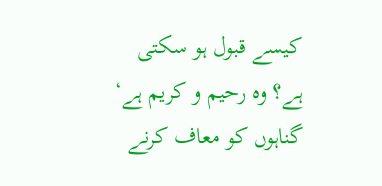کیسے قبول ہو سکتی ہے؟ وہ رحیم و کریم ہے‘ گناہوں کو معاف کرنے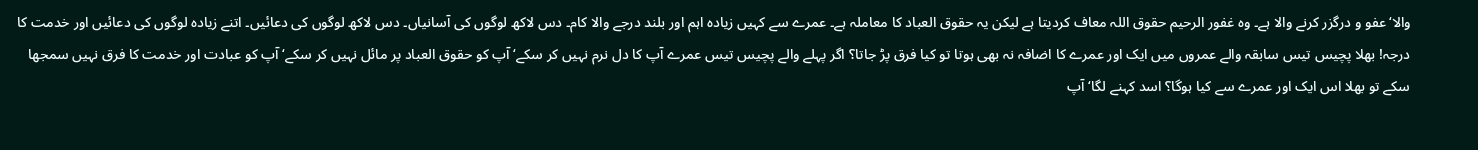والا‘ عفو و درگزر کرنے والا ہے۔ وہ غفور الرحیم حقوق اللہ معاف کردیتا ہے لیکن یہ حقوق العباد کا معاملہ ہے۔ عمرے سے کہیں زیادہ اہم اور بلند درجے والا کام۔ دس لاکھ لوگوں کی آسانیاں۔ دس لاکھ لوگوں کی دعائیں۔ اتنے زیادہ لوگوں کی دعائیں اور خدمت کا درجہ! بھلا پچیس تیس سابقہ والے عمروں میں ایک اور عمرے کا اضافہ نہ بھی ہوتا تو کیا فرق پڑ جاتا؟ اگر پہلے والے پچیس تیس عمرے آپ کا دل نرم نہیں کر سکے‘ آپ کو حقوق العباد پر مائل نہیں کر سکے‘ آپ کو عبادت اور خدمت کا فرق نہیں سمجھا سکے تو بھلا اس ایک اور عمرے سے کیا ہوگا؟ اسد کہنے لگا‘ آپ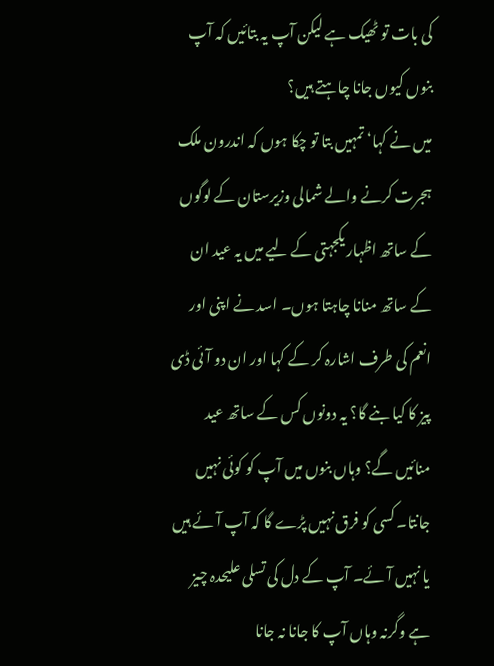کی بات تو ٹھیک ہے لیکن آپ یہ بتائیں کہ آپ بنوں کیوں جانا چاہتے ہیں؟
میں نے کہا‘ تمہیں بتا تو چکا ہوں کہ اندرون ملک ہجرت کرنے والے شمالی وزیرستان کے لوگوں کے ساتھ اظہار یکجہتی کے لیے میں یہ عید ان کے ساتھ منانا چاہتا ہوں۔ اسد نے اپنی اور انعم کی طرف اشارہ کر کے کہا اور ان دو آئی ڈی پیز کا کیا بنے گا؟ یہ دونوں کس کے ساتھ عید منائیں گے؟ وہاں بنوں میں آپ کو کوئی نہیں جانتا۔ کسی کو فرق نہیں پڑے گا کہ آپ آئے ہیں یا نہیں آئے۔ آپ کے دل کی تسلی علیحدہ چیز ہے وگرنہ وہاں آپ کا جانا نہ جانا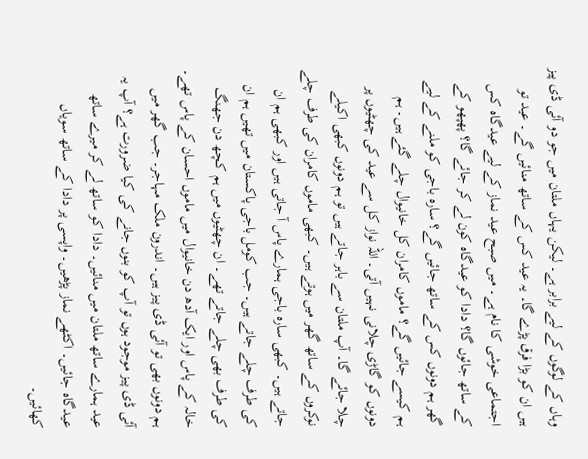وہاں کے لوگوں کے لیے برابر ہے۔ لیکن یہاں ملتان میں جو دو آئی ڈی پیز ہیں ان کو بڑا فرق پڑے گا۔ یہ عید کس کے ساتھ منائیں گے۔ عید تو اجتماعی خوشی کا نام ہے۔ میں صبح عید نماز کے لیے عیدگاہ کس کے ساتھ جائوں گا؟ دادا کو عیدگاہ کون لے کر جائے گا؟ پھپھو کے گھر ہم دونوں کس کے ساتھ جائیں گے؟ سارہ باجی کو ملنے کے لیے ہم کیسے جائیں گے؟ ماموں کامران کل خانیوال چلے گئے ہیں۔ ہم دونوں کو گاڑی چلانی نہیں آتی۔ اللہ نواز کل سے عید کی چھٹیوں پر چلا جائے گا۔ آپ ملتان سے باہر جاتے ہیں تو ہم دونوں کبھی اکیلے نوکروں کے ساتھ گھر میں ہوتے ہیں۔ کبھی ماموں کامران کی طرف چلے جاتے ہیں۔ کبھی سارہ باجی ہمارے پاس آ جاتی ہیں اور کبھی ہم ان کی طرف چلے جاتے ہیں۔ جب کومل باجی پاکستان میں تھیں ہم ان کی طرف بھی چلے جاتے تھے۔ ان چھٹیوں میں ہم کچھ دن جھنگ خالہ کے پاس اور ایک آدھ دن خانیوال میں ماموں احسان کے پاس تھے۔ ہم دونوں بھی تو آئی ڈی پیز ہیں۔ اندرون ملک مہاجر۔ جب گھر میں آئی ڈی پیز موجود ہوں تو آپ کو بنوں جانے کی کیا ضرورت ہے؟ آپ یہ عید ہمارے ساتھ ملتان میں منائیں۔ دادا کو ساتھ لے کر میرے ساتھ عیدگاہ جائیں۔ اکٹھے نماز پڑھیں۔ واپسی پر دادا کے ساتھ سویاں کھائیں۔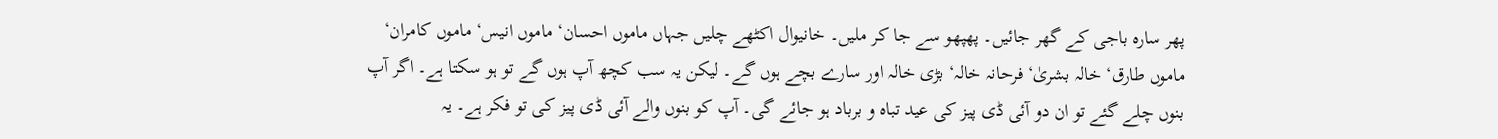پھر سارہ باجی کے گھر جائیں۔ پھپھو سے جا کر ملیں۔ خانیوال اکٹھے چلیں جہاں ماموں احسان‘ ماموں انیس‘ ماموں کامران‘ ماموں طارق‘ خالہ بشریٰ‘ فرحانہ خالہ‘ بڑی خالہ اور سارے بچے ہوں گے۔ لیکن یہ سب کچھ آپ ہوں گے تو ہو سکتا ہے۔ اگر آپ بنوں چلے گئے تو ان دو آئی ڈی پیز کی عید تباہ و برباد ہو جائے گی۔ آپ کو بنوں والے آئی ڈی پیز کی تو فکر ہے۔ یہ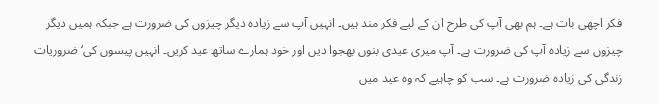فکر اچھی بات ہے۔ ہم بھی آپ کی طرح ان کے لیے فکر مند ہیں۔ انہیں آپ سے زیادہ دیگر چیزوں کی ضرورت ہے جبکہ ہمیں دیگر چیزوں سے زیادہ آپ کی ضرورت ہے۔ آپ میری عیدی بنوں بھجوا دیں اور خود ہمارے ساتھ عید کریں۔ انہیں پیسوں کی‘ ضروریات زندگی کی زیادہ ضرورت ہے۔ سب کو چاہیے کہ وہ عید میں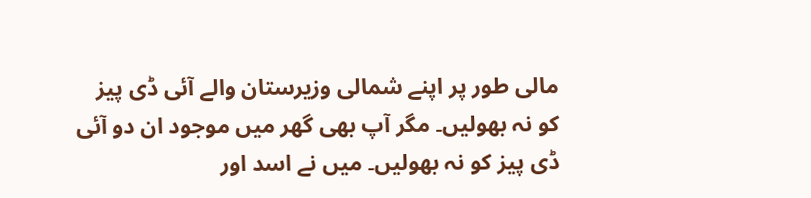مالی طور پر اپنے شمالی وزیرستان والے آئی ڈی پیز کو نہ بھولیں۔ مگر آپ بھی گھر میں موجود ان دو آئی ڈی پیز کو نہ بھولیں۔ میں نے اسد اور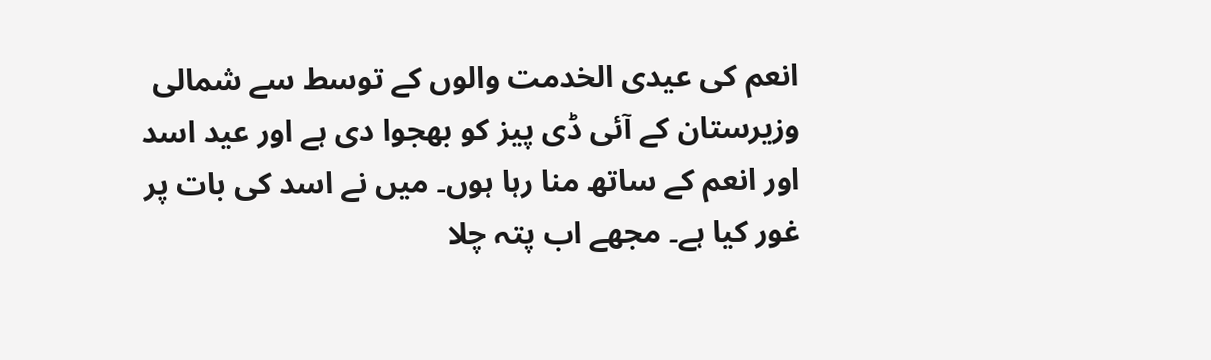انعم کی عیدی الخدمت والوں کے توسط سے شمالی وزیرستان کے آئی ڈی پیز کو بھجوا دی ہے اور عید اسد اور انعم کے ساتھ منا رہا ہوں۔ میں نے اسد کی بات پر غور کیا ہے۔ مجھے اب پتہ چلا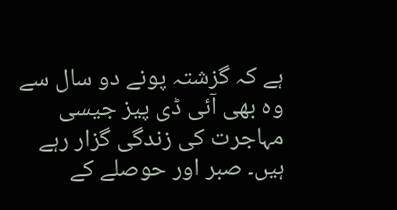ہے کہ گزشتہ پونے دو سال سے وہ بھی آئی ڈی پیز جیسی مہاجرت کی زندگی گزار رہے ہیں۔ صبر اور حوصلے کے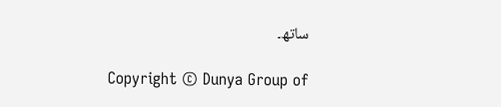ساتھ۔

Copyright © Dunya Group of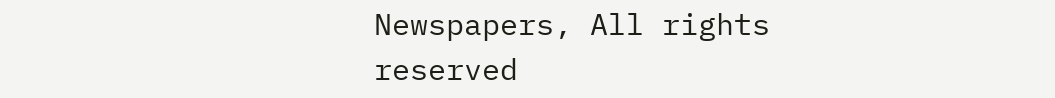Newspapers, All rights reserved